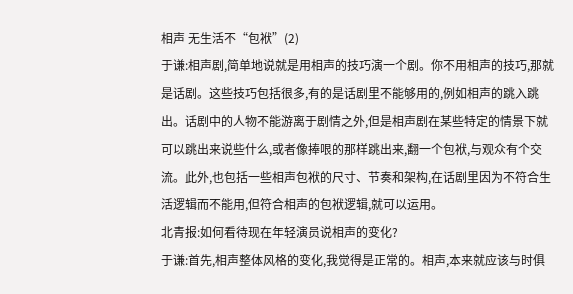相声 无生活不“包袱”(2)
于谦:相声剧,简单地说就是用相声的技巧演一个剧。你不用相声的技巧,那就是话剧。这些技巧包括很多,有的是话剧里不能够用的,例如相声的跳入跳出。话剧中的人物不能游离于剧情之外,但是相声剧在某些特定的情景下就可以跳出来说些什么,或者像捧哏的那样跳出来,翻一个包袱,与观众有个交流。此外,也包括一些相声包袱的尺寸、节奏和架构,在话剧里因为不符合生活逻辑而不能用,但符合相声的包袱逻辑,就可以运用。
北青报:如何看待现在年轻演员说相声的变化?
于谦:首先,相声整体风格的变化,我觉得是正常的。相声,本来就应该与时俱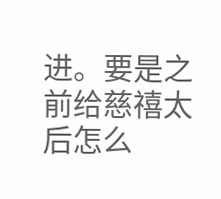进。要是之前给慈禧太后怎么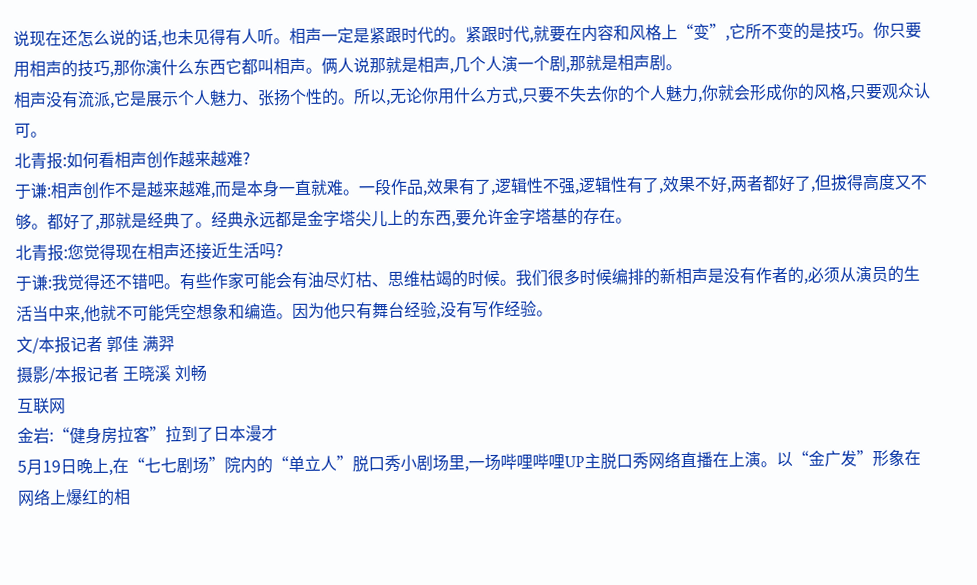说现在还怎么说的话,也未见得有人听。相声一定是紧跟时代的。紧跟时代,就要在内容和风格上“变”,它所不变的是技巧。你只要用相声的技巧,那你演什么东西它都叫相声。俩人说那就是相声,几个人演一个剧,那就是相声剧。
相声没有流派,它是展示个人魅力、张扬个性的。所以,无论你用什么方式,只要不失去你的个人魅力,你就会形成你的风格,只要观众认可。
北青报:如何看相声创作越来越难?
于谦:相声创作不是越来越难,而是本身一直就难。一段作品,效果有了,逻辑性不强,逻辑性有了,效果不好,两者都好了,但拔得高度又不够。都好了,那就是经典了。经典永远都是金字塔尖儿上的东西,要允许金字塔基的存在。
北青报:您觉得现在相声还接近生活吗?
于谦:我觉得还不错吧。有些作家可能会有油尽灯枯、思维枯竭的时候。我们很多时候编排的新相声是没有作者的,必须从演员的生活当中来,他就不可能凭空想象和编造。因为他只有舞台经验,没有写作经验。
文/本报记者 郭佳 满羿
摄影/本报记者 王晓溪 刘畅
互联网
金岩:“健身房拉客”拉到了日本漫才
5月19日晚上,在“七七剧场”院内的“单立人”脱口秀小剧场里,一场哔哩哔哩UP主脱口秀网络直播在上演。以“金广发”形象在网络上爆红的相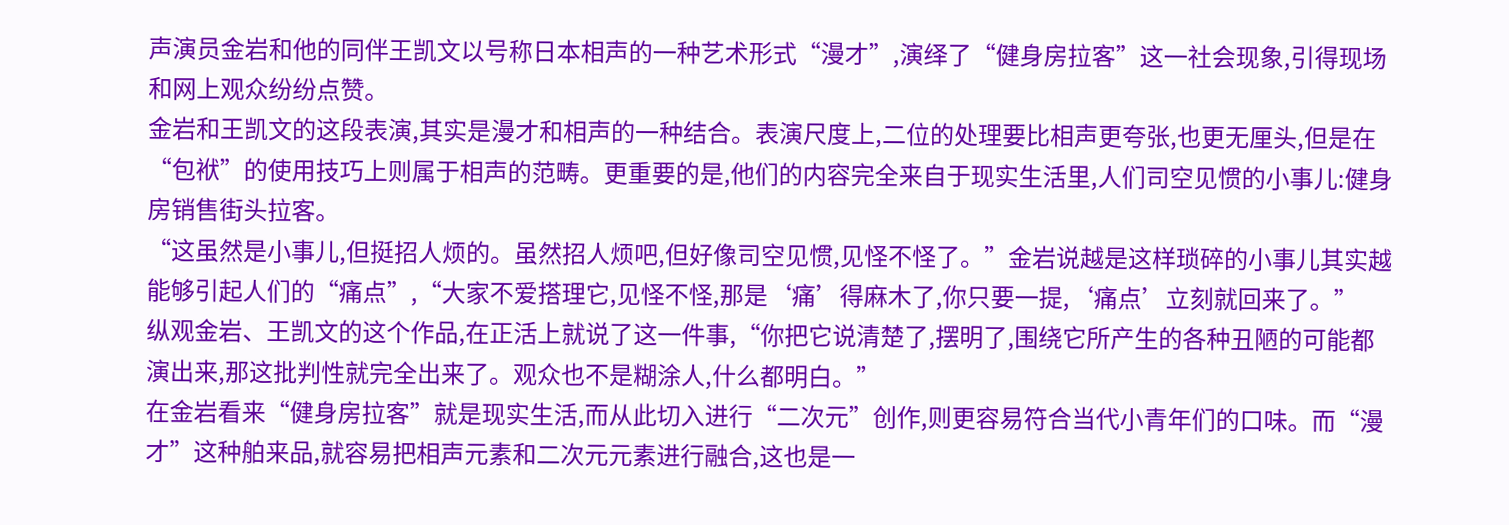声演员金岩和他的同伴王凯文以号称日本相声的一种艺术形式“漫才”,演绎了“健身房拉客”这一社会现象,引得现场和网上观众纷纷点赞。
金岩和王凯文的这段表演,其实是漫才和相声的一种结合。表演尺度上,二位的处理要比相声更夸张,也更无厘头,但是在“包袱”的使用技巧上则属于相声的范畴。更重要的是,他们的内容完全来自于现实生活里,人们司空见惯的小事儿:健身房销售街头拉客。
“这虽然是小事儿,但挺招人烦的。虽然招人烦吧,但好像司空见惯,见怪不怪了。”金岩说越是这样琐碎的小事儿其实越能够引起人们的“痛点”,“大家不爱搭理它,见怪不怪,那是‘痛’得麻木了,你只要一提,‘痛点’立刻就回来了。”
纵观金岩、王凯文的这个作品,在正活上就说了这一件事,“你把它说清楚了,摆明了,围绕它所产生的各种丑陋的可能都演出来,那这批判性就完全出来了。观众也不是糊涂人,什么都明白。”
在金岩看来“健身房拉客”就是现实生活,而从此切入进行“二次元”创作,则更容易符合当代小青年们的口味。而“漫才”这种舶来品,就容易把相声元素和二次元元素进行融合,这也是一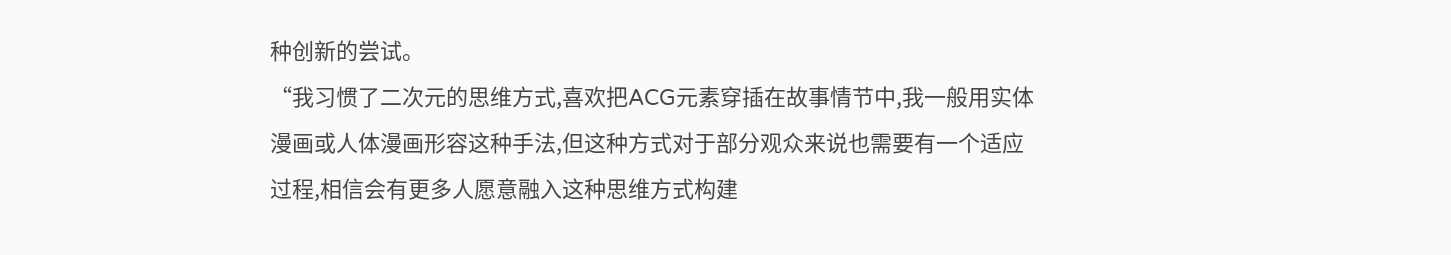种创新的尝试。
“我习惯了二次元的思维方式,喜欢把ACG元素穿插在故事情节中,我一般用实体漫画或人体漫画形容这种手法,但这种方式对于部分观众来说也需要有一个适应过程,相信会有更多人愿意融入这种思维方式构建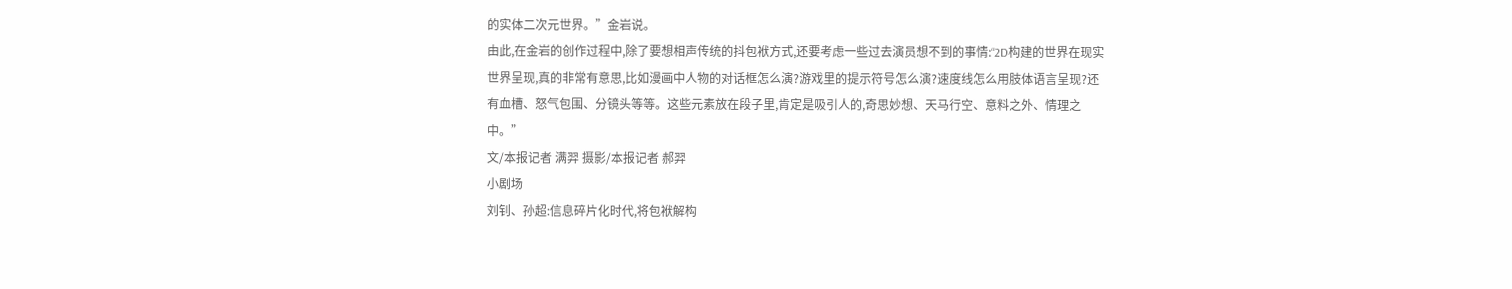的实体二次元世界。”金岩说。
由此,在金岩的创作过程中,除了要想相声传统的抖包袱方式,还要考虑一些过去演员想不到的事情:“2D构建的世界在现实世界呈现,真的非常有意思,比如漫画中人物的对话框怎么演?游戏里的提示符号怎么演?速度线怎么用肢体语言呈现?还有血槽、怒气包围、分镜头等等。这些元素放在段子里,肯定是吸引人的,奇思妙想、天马行空、意料之外、情理之中。”
文/本报记者 满羿 摄影/本报记者 郝羿
小剧场
刘钊、孙超:信息碎片化时代,将包袱解构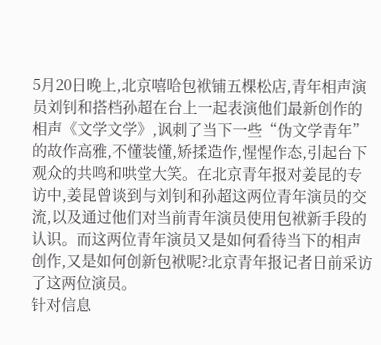5月20日晚上,北京嘻哈包袱铺五棵松店,青年相声演员刘钊和搭档孙超在台上一起表演他们最新创作的相声《文学文学》,讽刺了当下一些“伪文学青年”的故作高雅,不懂装懂,矫揉造作,惺惺作态,引起台下观众的共鸣和哄堂大笑。在北京青年报对姜昆的专访中,姜昆曾谈到与刘钊和孙超这两位青年演员的交流,以及通过他们对当前青年演员使用包袱新手段的认识。而这两位青年演员又是如何看待当下的相声创作,又是如何创新包袱呢?北京青年报记者日前采访了这两位演员。
针对信息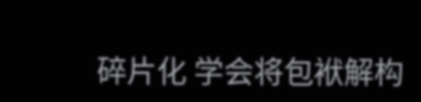碎片化 学会将包袱解构